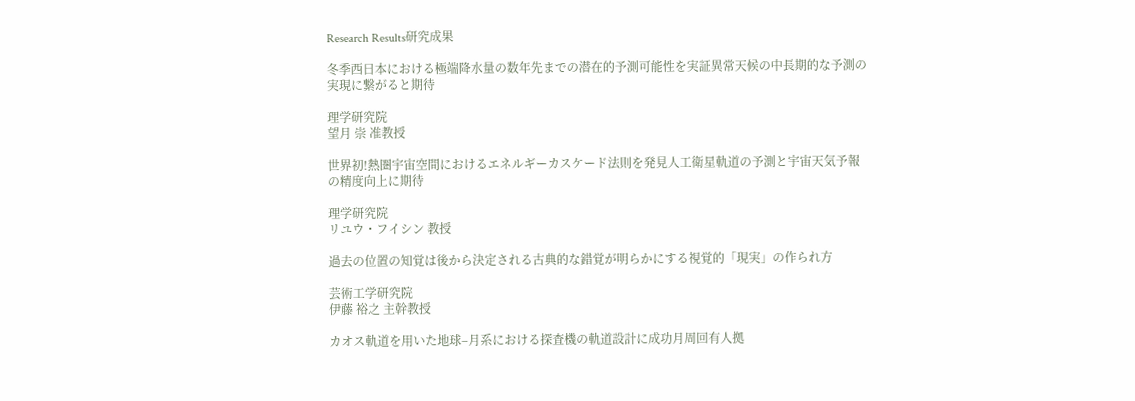Research Results研究成果

冬季西日本における極端降水量の数年先までの潜在的予測可能性を実証異常天候の中長期的な予測の実現に繋がると期待

理学研究院
望月 崇 准教授

世界初!熱圏宇宙空間におけるエネルギーカスケード法則を発見人工衛星軌道の予測と宇宙天気予報の精度向上に期待

理学研究院
リユウ・フイシン 教授

過去の位置の知覚は後から決定される古典的な錯覚が明らかにする視覚的「現実」の作られ方

芸術工学研究院
伊藤 裕之 主幹教授

カオス軌道を用いた地球–月系における探査機の軌道設計に成功月周回有人拠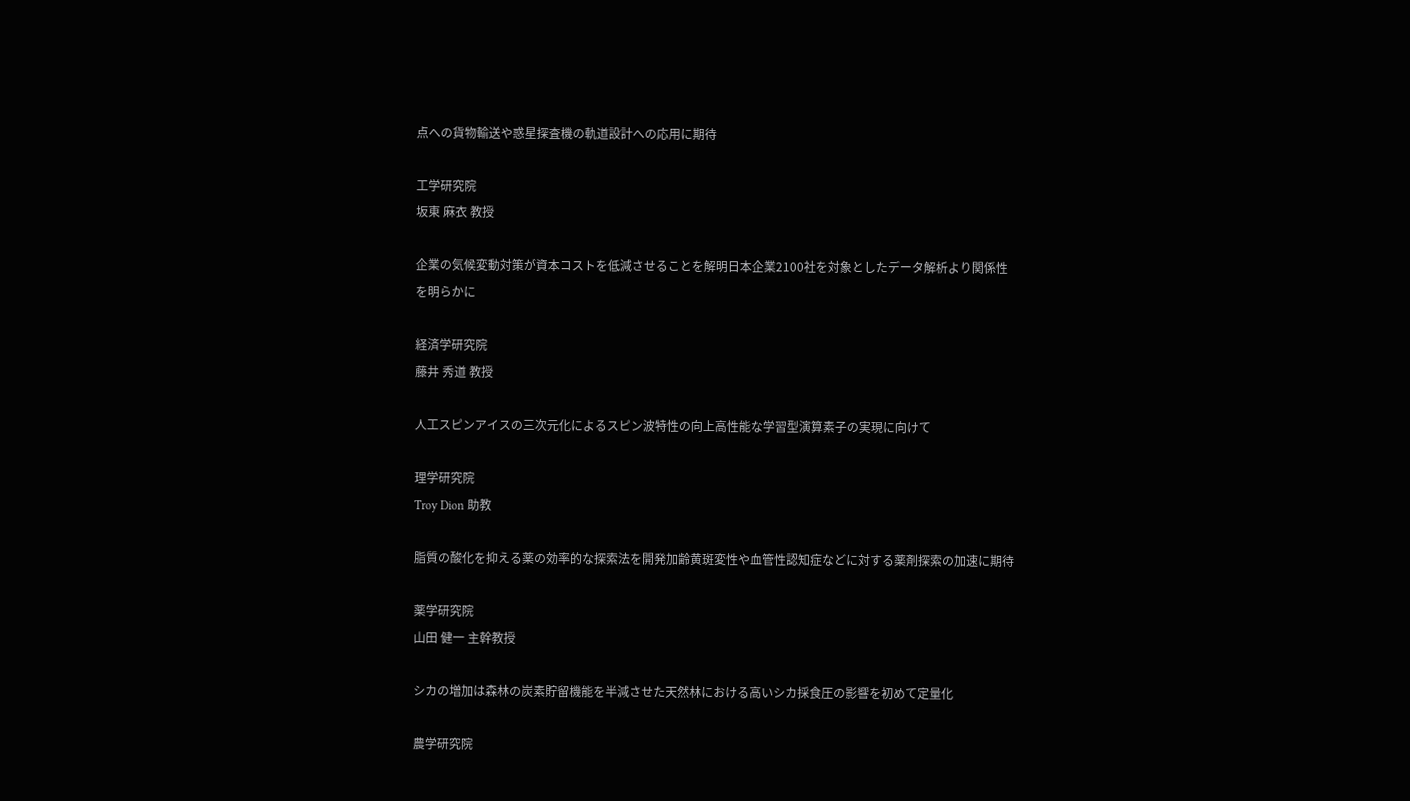点への貨物輸送や惑星探査機の軌道設計への応用に期待

工学研究院
坂東 麻衣 教授

企業の気候変動対策が資本コストを低減させることを解明日本企業2100社を対象としたデータ解析より関係性を明らかに

経済学研究院
藤井 秀道 教授

人工スピンアイスの三次元化によるスピン波特性の向上高性能な学習型演算素子の実現に向けて

理学研究院
Troy Dion 助教

脂質の酸化を抑える薬の効率的な探索法を開発加齢黄斑変性や血管性認知症などに対する薬剤探索の加速に期待

薬学研究院
山田 健一 主幹教授

シカの増加は森林の炭素貯留機能を半減させた天然林における高いシカ採食圧の影響を初めて定量化

農学研究院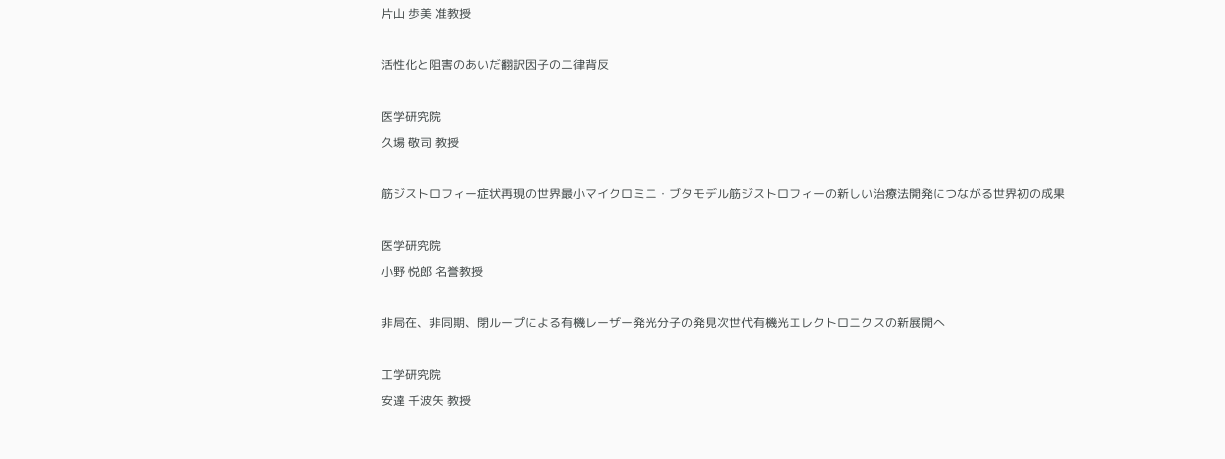片山 歩美 准教授

活性化と阻害のあいだ翻訳因子の二律背反

医学研究院
久場 敬司 教授

筋ジストロフィー症状再現の世界最小マイクロミニ・ブタモデル筋ジストロフィーの新しい治療法開発につながる世界初の成果

医学研究院
小野 悦郎 名誉教授

非局在、非同期、閉ループによる有機レーザー発光分子の発見次世代有機光エレクトロニクスの新展開へ

工学研究院
安達 千波矢 教授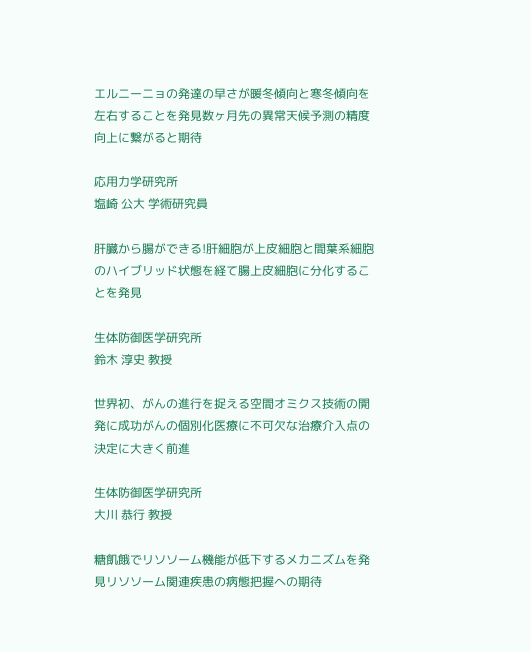エルニーニョの発達の早さが暖冬傾向と寒冬傾向を左右することを発見数ヶ月先の異常天候予測の精度向上に繋がると期待

応用力学研究所
塩崎 公大 学術研究員

肝臓から腸ができる!肝細胞が上皮細胞と間葉系細胞のハイブリッド状態を経て腸上皮細胞に分化することを発見

生体防御医学研究所
鈴木 淳史 教授

世界初、がんの進行を捉える空間オミクス技術の開発に成功がんの個別化医療に不可欠な治療介入点の決定に大きく前進

生体防御医学研究所
大川 恭行 教授

糖飢餓でリソソーム機能が低下するメカニズムを発見リソソーム関連疾患の病態把握への期待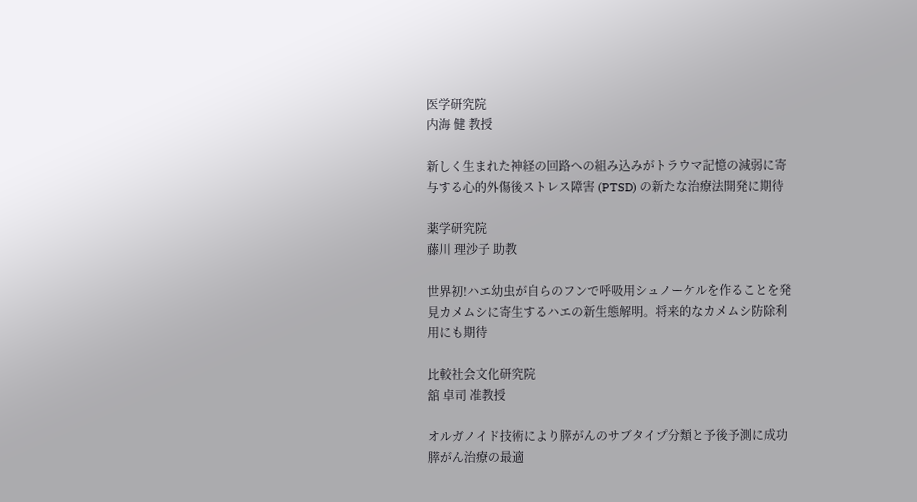医学研究院
内海 健 教授

新しく生まれた神経の回路への組み込みがトラウマ記憶の減弱に寄与する心的外傷後ストレス障害 (PTSD) の新たな治療法開発に期待

薬学研究院
藤川 理沙子 助教

世界初!ハエ幼虫が自らのフンで呼吸用シュノーケルを作ることを発見カメムシに寄生するハエの新生態解明。将来的なカメムシ防除利用にも期待

比較社会文化研究院
舘 卓司 准教授

オルガノイド技術により膵がんのサブタイプ分類と予後予測に成功膵がん治療の最適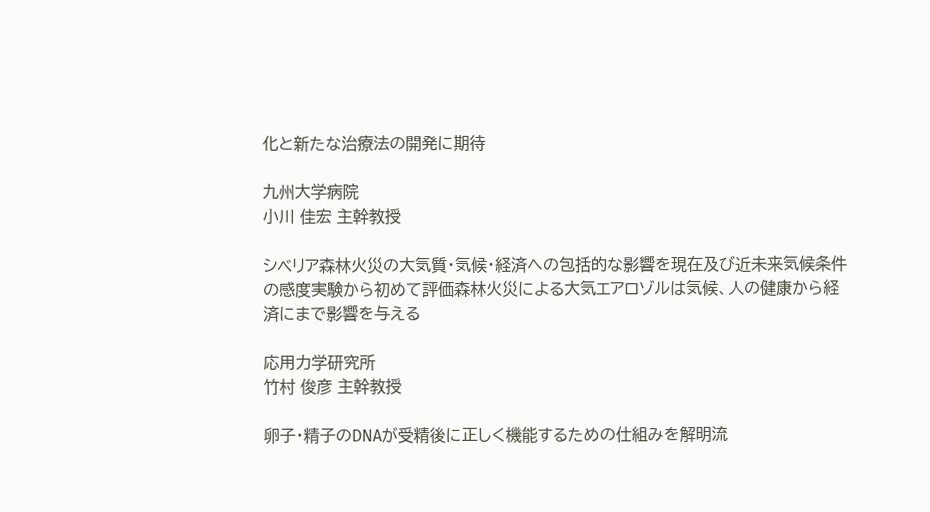化と新たな治療法の開発に期待

九州大学病院
小川 佳宏 主幹教授

シベリア森林火災の大気質・気候・経済への包括的な影響を現在及び近未来気候条件の感度実験から初めて評価森林火災による大気エアロゾルは気候、人の健康から経済にまで影響を与える

応用力学研究所
竹村 俊彦 主幹教授

卵子・精子のDNAが受精後に正しく機能するための仕組みを解明流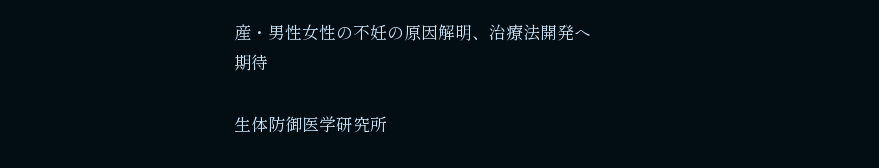産・男性女性の不妊の原因解明、治療法開発へ期待

生体防御医学研究所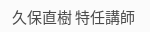久保直樹 特任講師